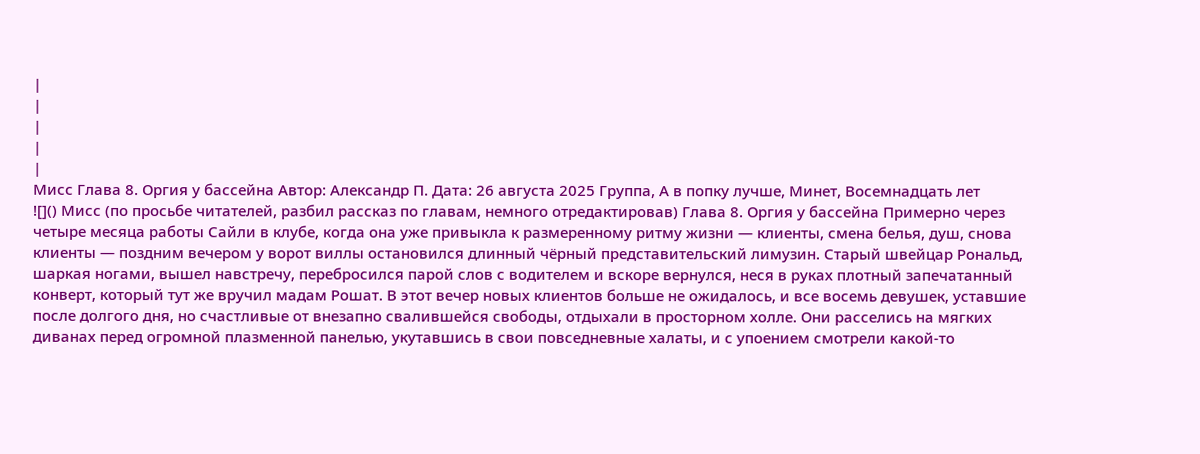|
|
|
|
|
Мисс Глава 8. Оргия у бассейна Автор: Александр П. Дата: 26 августа 2025 Группа, А в попку лучше, Минет, Восемнадцать лет
![]() Мисс (по просьбе читателей, разбил рассказ по главам, немного отредактировав) Глава 8. Оргия у бассейна Примерно через четыре месяца работы Сайли в клубе, когда она уже привыкла к размеренному ритму жизни — клиенты, смена белья, душ, снова клиенты — поздним вечером у ворот виллы остановился длинный чёрный представительский лимузин. Старый швейцар Рональд, шаркая ногами, вышел навстречу, перебросился парой слов с водителем и вскоре вернулся, неся в руках плотный запечатанный конверт, который тут же вручил мадам Рошат. В этот вечер новых клиентов больше не ожидалось, и все восемь девушек, уставшие после долгого дня, но счастливые от внезапно свалившейся свободы, отдыхали в просторном холле. Они расселись на мягких диванах перед огромной плазменной панелью, укутавшись в свои повседневные халаты, и с упоением смотрели какой-то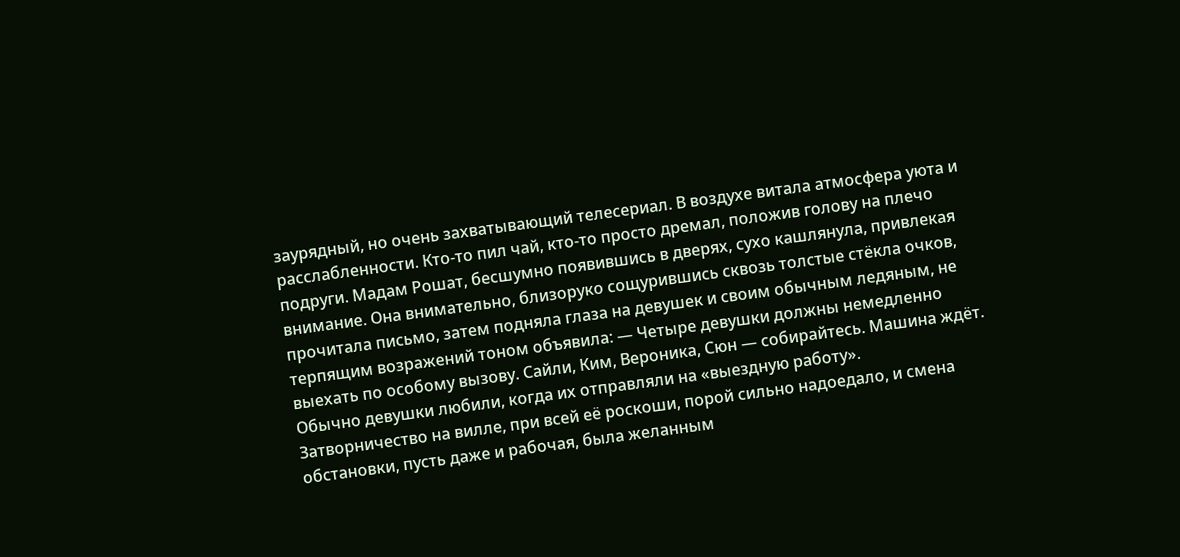заурядный, но очень захватывающий телесериал. В воздухе витала атмосфера уюта и расслабленности. Кто-то пил чай, кто-то просто дремал, положив голову на плечо подруги. Мадам Рошат, бесшумно появившись в дверях, сухо кашлянула, привлекая внимание. Она внимательно, близоруко сощурившись сквозь толстые стёкла очков, прочитала письмо, затем подняла глаза на девушек и своим обычным ледяным, не терпящим возражений тоном объявила: — Четыре девушки должны немедленно выехать по особому вызову. Сайли, Ким, Вероника, Сюн — собирайтесь. Машина ждёт. Обычно девушки любили, когда их отправляли на «выездную работу». Затворничество на вилле, при всей её роскоши, порой сильно надоедало, и смена обстановки, пусть даже и рабочая, была желанным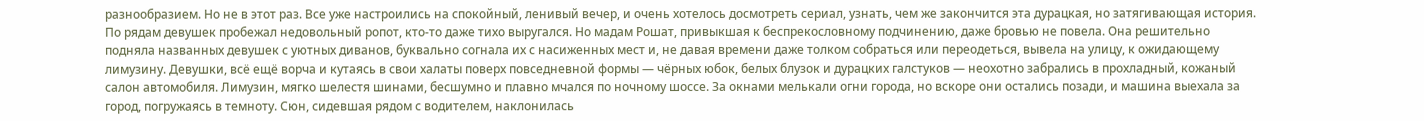разнообразием. Но не в этот раз. Все уже настроились на спокойный, ленивый вечер, и очень хотелось досмотреть сериал, узнать, чем же закончится эта дурацкая, но затягивающая история. По рядам девушек пробежал недовольный ропот, кто-то даже тихо выругался. Но мадам Рошат, привыкшая к беспрекословному подчинению, даже бровью не повела. Она решительно подняла названных девушек с уютных диванов, буквально согнала их с насиженных мест и, не давая времени даже толком собраться или переодеться, вывела на улицу, к ожидающему лимузину. Девушки, всё ещё ворча и кутаясь в свои халаты поверх повседневной формы — чёрных юбок, белых блузок и дурацких галстуков — неохотно забрались в прохладный, кожаный салон автомобиля. Лимузин, мягко шелестя шинами, бесшумно и плавно мчался по ночному шоссе. За окнами мелькали огни города, но вскоре они остались позади, и машина выехала за город, погружаясь в темноту. Сюн, сидевшая рядом с водителем, наклонилась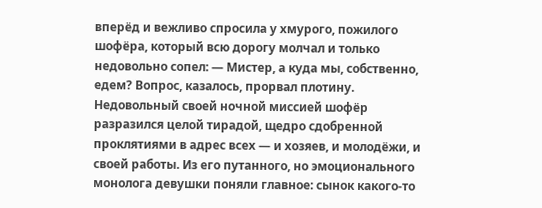вперёд и вежливо спросила у хмурого, пожилого шофёра, который всю дорогу молчал и только недовольно сопел: — Мистер, а куда мы, собственно, едем? Вопрос, казалось, прорвал плотину. Недовольный своей ночной миссией шофёр разразился целой тирадой, щедро сдобренной проклятиями в адрес всех — и хозяев, и молодёжи, и своей работы. Из его путанного, но эмоционального монолога девушки поняли главное: сынок какого-то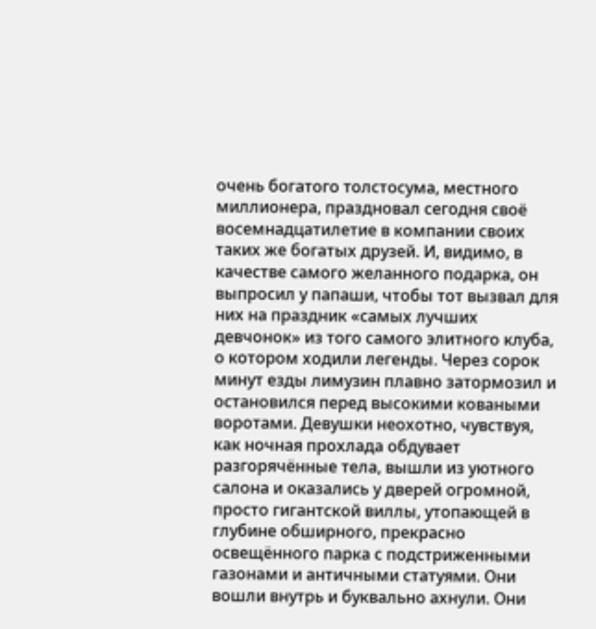очень богатого толстосума, местного миллионера, праздновал сегодня своё восемнадцатилетие в компании своих таких же богатых друзей. И, видимо, в качестве самого желанного подарка, он выпросил у папаши, чтобы тот вызвал для них на праздник «самых лучших девчонок» из того самого элитного клуба, о котором ходили легенды. Через сорок минут езды лимузин плавно затормозил и остановился перед высокими коваными воротами. Девушки неохотно, чувствуя, как ночная прохлада обдувает разгорячённые тела, вышли из уютного салона и оказались у дверей огромной, просто гигантской виллы, утопающей в глубине обширного, прекрасно освещённого парка с подстриженными газонами и античными статуями. Они вошли внутрь и буквально ахнули. Они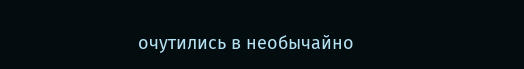очутились в необычайно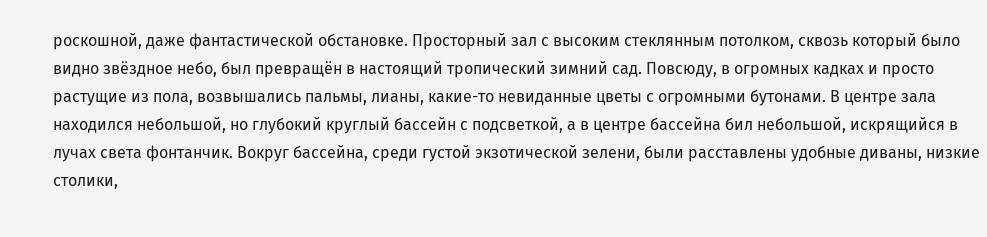роскошной, даже фантастической обстановке. Просторный зал с высоким стеклянным потолком, сквозь который было видно звёздное небо, был превращён в настоящий тропический зимний сад. Повсюду, в огромных кадках и просто растущие из пола, возвышались пальмы, лианы, какие-то невиданные цветы с огромными бутонами. В центре зала находился небольшой, но глубокий круглый бассейн с подсветкой, а в центре бассейна бил небольшой, искрящийся в лучах света фонтанчик. Вокруг бассейна, среди густой экзотической зелени, были расставлены удобные диваны, низкие столики,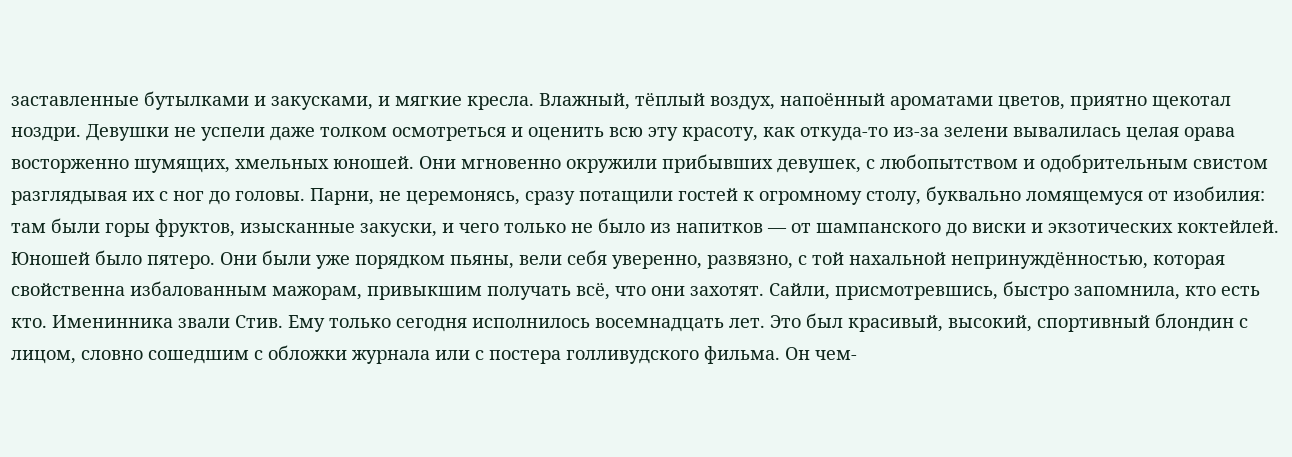заставленные бутылками и закусками, и мягкие кресла. Влажный, тёплый воздух, напоённый ароматами цветов, приятно щекотал ноздри. Девушки не успели даже толком осмотреться и оценить всю эту красоту, как откуда-то из-за зелени вывалилась целая орава восторженно шумящих, хмельных юношей. Они мгновенно окружили прибывших девушек, с любопытством и одобрительным свистом разглядывая их с ног до головы. Парни, не церемонясь, сразу потащили гостей к огромному столу, буквально ломящемуся от изобилия: там были горы фруктов, изысканные закуски, и чего только не было из напитков — от шампанского до виски и экзотических коктейлей. Юношей было пятеро. Они были уже порядком пьяны, вели себя уверенно, развязно, с той нахальной непринуждённостью, которая свойственна избалованным мажорам, привыкшим получать всё, что они захотят. Сайли, присмотревшись, быстро запомнила, кто есть кто. Именинника звали Стив. Ему только сегодня исполнилось восемнадцать лет. Это был красивый, высокий, спортивный блондин с лицом, словно сошедшим с обложки журнала или с постера голливудского фильма. Он чем-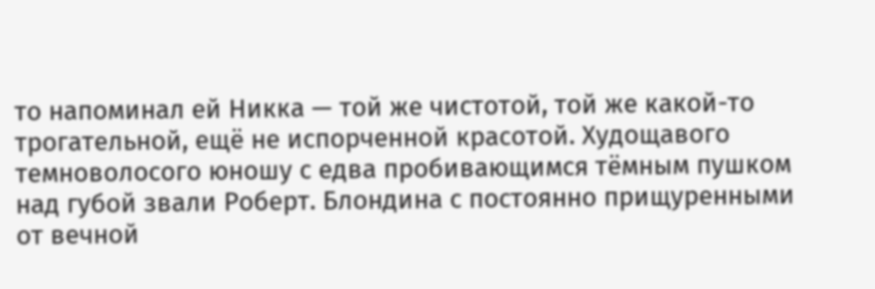то напоминал ей Никка — той же чистотой, той же какой-то трогательной, ещё не испорченной красотой. Худощавого темноволосого юношу с едва пробивающимся тёмным пушком над губой звали Роберт. Блондина с постоянно прищуренными от вечной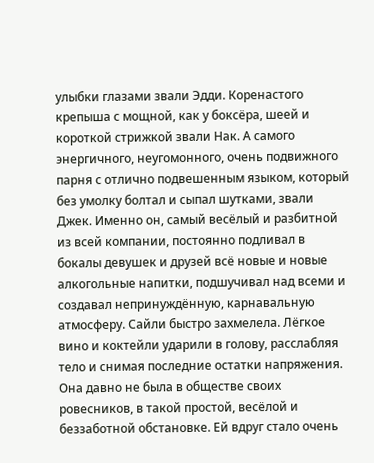улыбки глазами звали Эдди. Коренастого крепыша с мощной, как у боксёра, шеей и короткой стрижкой звали Нак. А самого энергичного, неугомонного, очень подвижного парня с отлично подвешенным языком, который без умолку болтал и сыпал шутками, звали Джек. Именно он, самый весёлый и разбитной из всей компании, постоянно подливал в бокалы девушек и друзей всё новые и новые алкогольные напитки, подшучивал над всеми и создавал непринуждённую, карнавальную атмосферу. Сайли быстро захмелела. Лёгкое вино и коктейли ударили в голову, расслабляя тело и снимая последние остатки напряжения. Она давно не была в обществе своих ровесников, в такой простой, весёлой и беззаботной обстановке. Ей вдруг стало очень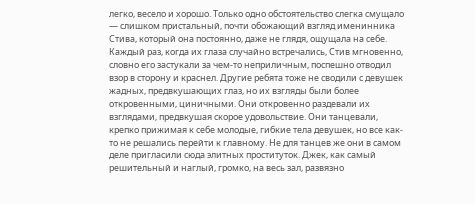легко, весело и хорошо. Только одно обстоятельство слегка смущало — слишком пристальный, почти обожающий взгляд именинника Стива, который она постоянно, даже не глядя, ощущала на себе. Каждый раз, когда их глаза случайно встречались, Стив мгновенно, словно его застукали за чем-то неприличным, поспешно отводил взор в сторону и краснел. Другие ребята тоже не сводили с девушек жадных, предвкушающих глаз, но их взгляды были более откровенными, циничными. Они откровенно раздевали их взглядами, предвкушая скорое удовольствие. Они танцевали, крепко прижимая к себе молодые, гибкие тела девушек, но все как-то не решались перейти к главному. Не для танцев же они в самом деле пригласили сюда элитных проституток. Джек, как самый решительный и наглый, громко, на весь зал, развязно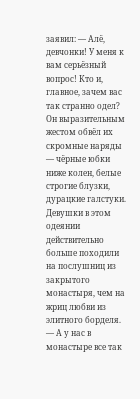заявил: — Алё, девчонки! У меня к вам серьёзный вопрос! Кто и, главное, зачем вас так странно одел? Он выразительным жестом обвёл их скромные наряды — чёрные юбки ниже колен, белые строгие блузки, дурацкие галстуки. Девушки в этом одеянии действительно больше походили на послушниц из закрытого монастыря, чем на жриц любви из элитного борделя. — А у нас в монастыре все так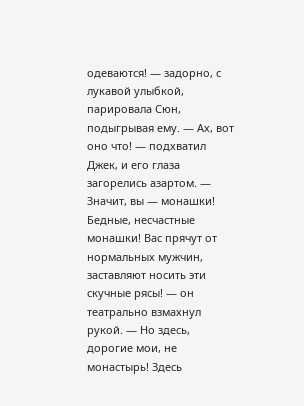одеваются! — задорно, с лукавой улыбкой, парировала Сюн, подыгрывая ему. — Ах, вот оно что! — подхватил Джек, и его глаза загорелись азартом. — Значит, вы — монашки! Бедные, несчастные монашки! Вас прячут от нормальных мужчин, заставляют носить эти скучные рясы! — он театрально взмахнул рукой. — Но здесь, дорогие мои, не монастырь! Здесь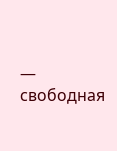— свободная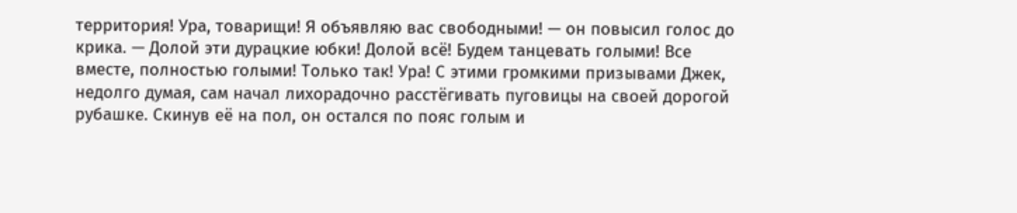территория! Ура, товарищи! Я объявляю вас свободными! — он повысил голос до крика. — Долой эти дурацкие юбки! Долой всё! Будем танцевать голыми! Все вместе, полностью голыми! Только так! Ура! С этими громкими призывами Джек, недолго думая, сам начал лихорадочно расстёгивать пуговицы на своей дорогой рубашке. Скинув её на пол, он остался по пояс голым и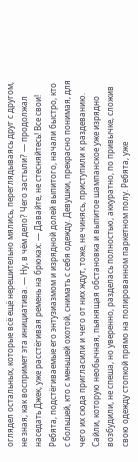оглядел остальных, которые всё ещё нерешительно мялись, переглядываясь друг с другом, не зная, как воспримет эта инициатива. — Ну, в чём дело? Чего застыли? — продолжал наседать Джек, уже расстёгивая ремень на брюках: — Давайте, не стесняйтесь! Все свои! Ребята, подстёгиваемые его энтузиазмом и изрядной долей выпитого, начали быстро, кто с большей, кто с меньшей охотой, снимать с себя одежду. Девушки, прекрасно понимая, для чего их сюда пригласили и чего от них ждут, тоже, не чинясь, приступили к раздеванию. Сайли, которую необычная, пьянящая обстановка и выпитое шампанское уже изрядно возбудили, не спеша, но уверенно, разделась полностью, аккуратно, по привычке, сложив свою одежду стопкой прямо на полированном паркетном полу. Ребята, уже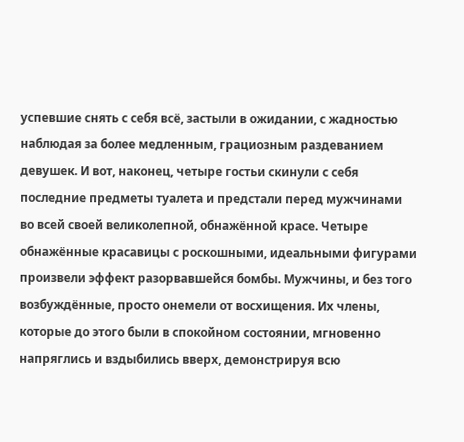успевшие снять с себя всё, застыли в ожидании, с жадностью наблюдая за более медленным, грациозным раздеванием девушек. И вот, наконец, четыре гостьи скинули с себя последние предметы туалета и предстали перед мужчинами во всей своей великолепной, обнажённой красе. Четыре обнажённые красавицы с роскошными, идеальными фигурами произвели эффект разорвавшейся бомбы. Мужчины, и без того возбуждённые, просто онемели от восхищения. Их члены, которые до этого были в спокойном состоянии, мгновенно напряглись и вздыбились вверх, демонстрируя всю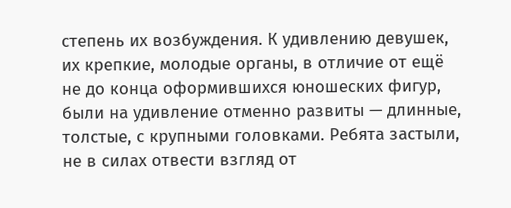степень их возбуждения. К удивлению девушек, их крепкие, молодые органы, в отличие от ещё не до конца оформившихся юношеских фигур, были на удивление отменно развиты — длинные, толстые, с крупными головками. Ребята застыли, не в силах отвести взгляд от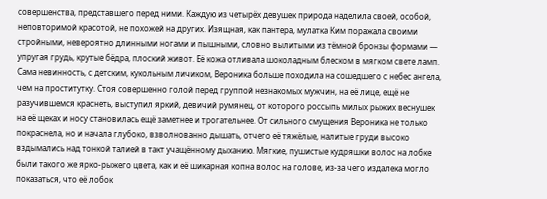совершенства, представшего перед ними. Каждую из четырёх девушек природа наделила своей, особой, неповторимой красотой, не похожей на других. Изящная, как пантера, мулатка Ким поражала своими стройными, невероятно длинными ногами и пышными, словно вылитыми из тёмной бронзы формами — упругая грудь, крутые бёдра, плоский живот. Её кожа отливала шоколадным блеском в мягком свете ламп. Сама невинность, с детским, кукольным личиком, Вероника больше походила на сошедшего с небес ангела, чем на проститутку. Стоя совершенно голой перед группой незнакомых мужчин, на её лице, ещё не разучившемся краснеть, выступил яркий, девичий румянец, от которого россыпь милых рыжих веснушек на её щеках и носу становилась ещё заметнее и трогательнее. От сильного смущения Вероника не только покраснела, но и начала глубоко, взволнованно дышать, отчего её тяжёлые, налитые груди высоко вздымались над тонкой талией в такт учащённому дыханию. Мягкие, пушистые кудряшки волос на лобке были такого же ярко-рыжего цвета, как и её шикарная копна волос на голове, из-за чего издалека могло показаться, что её лобок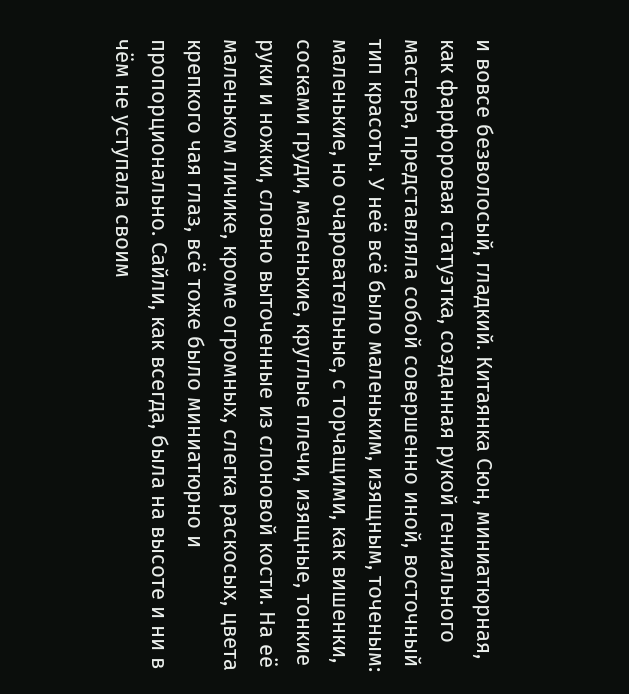и вовсе безволосый, гладкий. Китаянка Сюн, миниатюрная, как фарфоровая статуэтка, созданная рукой гениального мастера, представляла собой совершенно иной, восточный тип красоты. У неё всё было маленьким, изящным, точеным: маленькие, но очаровательные, с торчащими, как вишенки, сосками груди, маленькие, круглые плечи, изящные, тонкие руки и ножки, словно выточенные из слоновой кости. На её маленьком личике, кроме огромных, слегка раскосых, цвета крепкого чая глаз, всё тоже было миниатюрно и пропорционально. Сайли, как всегда, была на высоте и ни в чём не уступала своим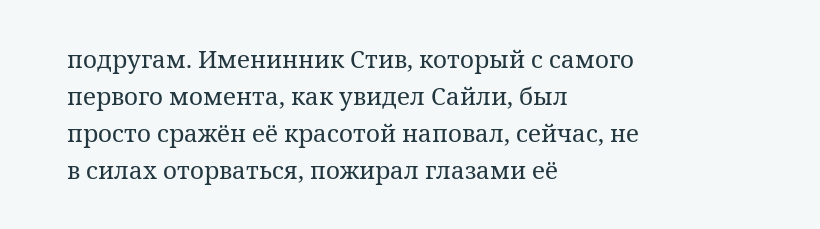подругам. Именинник Стив, который с самого первого момента, как увидел Сайли, был просто сражён её красотой наповал, сейчас, не в силах оторваться, пожирал глазами её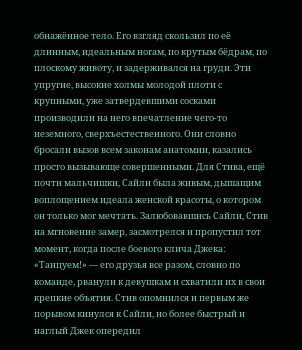обнажённое тело. Его взгляд скользил по её длинным, идеальным ногам, по крутым бёдрам, по плоскому животу, и задерживался на груди. Эти упругие, высокие холмы молодой плоти с крупными, уже затвердевшими сосками производили на него впечатление чего-то неземного, сверхъестественного. Они словно бросали вызов всем законам анатомии, казались просто вызывающе совершенными. Для Стива, ещё почти мальчишки, Сайли была живым, дышащим воплощением идеала женской красоты, о котором он только мог мечтать. Залюбовавшись Сайли, Стив на мгновение замер, засмотрелся и пропустил тот момент, когда после боевого клича Джека: «Танцуем!» — его друзья все разом, словно по команде, рванули к девушкам и схватили их в свои крепкие объятия. Стив опомнился и первым же порывом кинулся к Сайли, но более быстрый и наглый Джек опередил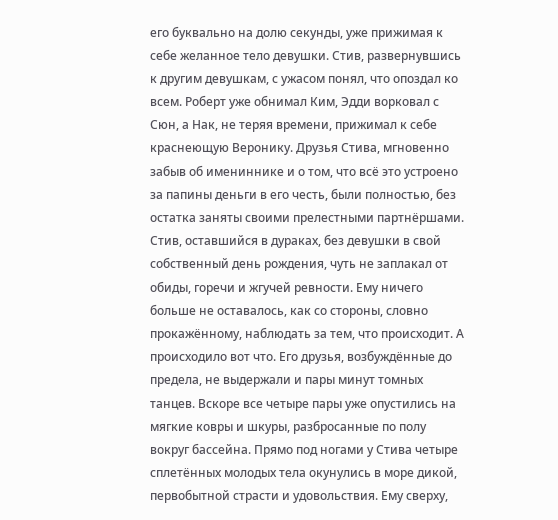его буквально на долю секунды, уже прижимая к себе желанное тело девушки. Стив, развернувшись к другим девушкам, с ужасом понял, что опоздал ко всем. Роберт уже обнимал Ким, Эдди ворковал с Сюн, а Нак, не теряя времени, прижимал к себе краснеющую Веронику. Друзья Стива, мгновенно забыв об имениннике и о том, что всё это устроено за папины деньги в его честь, были полностью, без остатка заняты своими прелестными партнёршами. Стив, оставшийся в дураках, без девушки в свой собственный день рождения, чуть не заплакал от обиды, горечи и жгучей ревности. Ему ничего больше не оставалось, как со стороны, словно прокажённому, наблюдать за тем, что происходит. А происходило вот что. Его друзья, возбуждённые до предела, не выдержали и пары минут томных танцев. Вскоре все четыре пары уже опустились на мягкие ковры и шкуры, разбросанные по полу вокруг бассейна. Прямо под ногами у Стива четыре сплетённых молодых тела окунулись в море дикой, первобытной страсти и удовольствия. Ему сверху,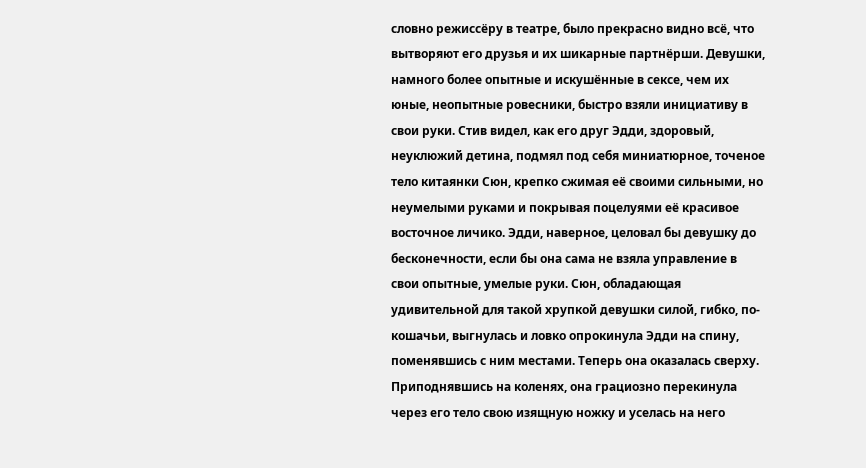словно режиссёру в театре, было прекрасно видно всё, что вытворяют его друзья и их шикарные партнёрши. Девушки, намного более опытные и искушённые в сексе, чем их юные, неопытные ровесники, быстро взяли инициативу в свои руки. Стив видел, как его друг Эдди, здоровый, неуклюжий детина, подмял под себя миниатюрное, точеное тело китаянки Сюн, крепко сжимая её своими сильными, но неумелыми руками и покрывая поцелуями её красивое восточное личико. Эдди, наверное, целовал бы девушку до бесконечности, если бы она сама не взяла управление в свои опытные, умелые руки. Сюн, обладающая удивительной для такой хрупкой девушки силой, гибко, по-кошачьи, выгнулась и ловко опрокинула Эдди на спину, поменявшись с ним местами. Теперь она оказалась сверху. Приподнявшись на коленях, она грациозно перекинула через его тело свою изящную ножку и уселась на него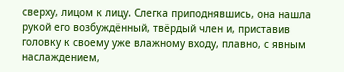сверху, лицом к лицу. Слегка приподнявшись, она нашла рукой его возбуждённый, твёрдый член и, приставив головку к своему уже влажному входу, плавно, с явным наслаждением,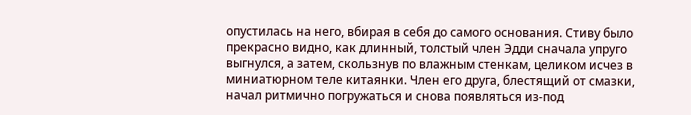опустилась на него, вбирая в себя до самого основания. Стиву было прекрасно видно, как длинный, толстый член Эдди сначала упруго выгнулся, а затем, скользнув по влажным стенкам, целиком исчез в миниатюрном теле китаянки. Член его друга, блестящий от смазки, начал ритмично погружаться и снова появляться из-под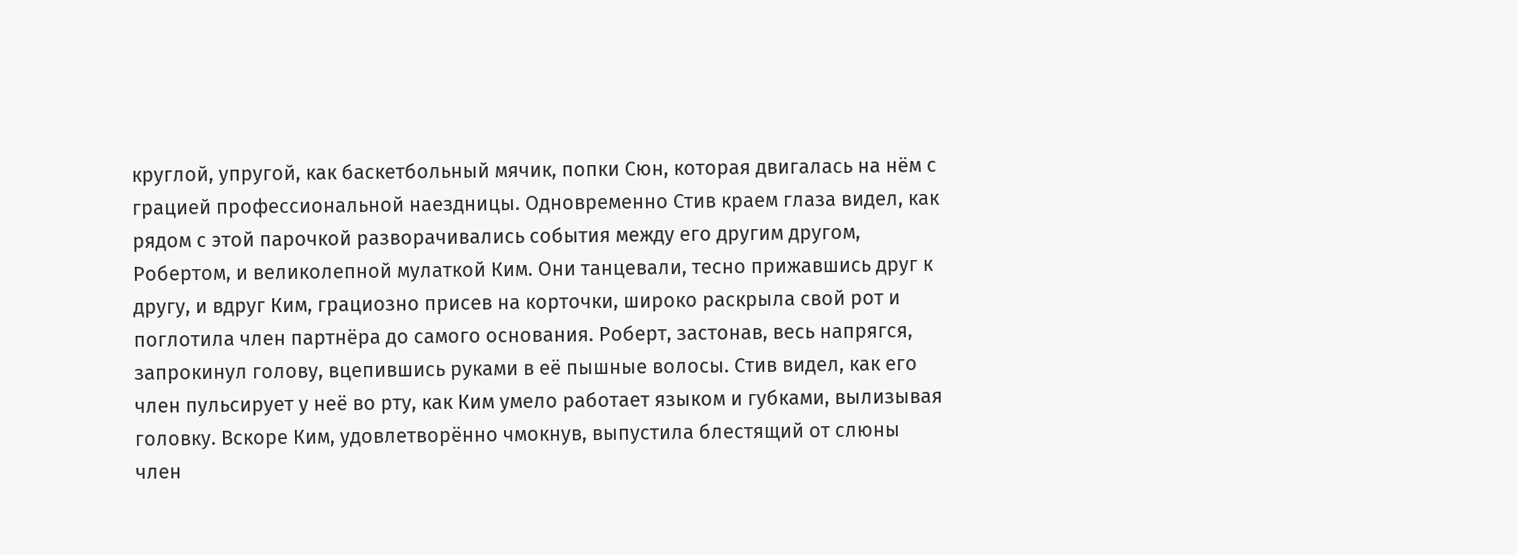круглой, упругой, как баскетбольный мячик, попки Сюн, которая двигалась на нём с грацией профессиональной наездницы. Одновременно Стив краем глаза видел, как рядом с этой парочкой разворачивались события между его другим другом, Робертом, и великолепной мулаткой Ким. Они танцевали, тесно прижавшись друг к другу, и вдруг Ким, грациозно присев на корточки, широко раскрыла свой рот и поглотила член партнёра до самого основания. Роберт, застонав, весь напрягся, запрокинул голову, вцепившись руками в её пышные волосы. Стив видел, как его член пульсирует у неё во рту, как Ким умело работает языком и губками, вылизывая головку. Вскоре Ким, удовлетворённо чмокнув, выпустила блестящий от слюны член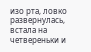изо рта, ловко развернулась, встала на четвереньки и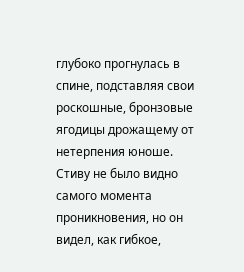глубоко прогнулась в спине, подставляя свои роскошные, бронзовые ягодицы дрожащему от нетерпения юноше. Стиву не было видно самого момента проникновения, но он видел, как гибкое,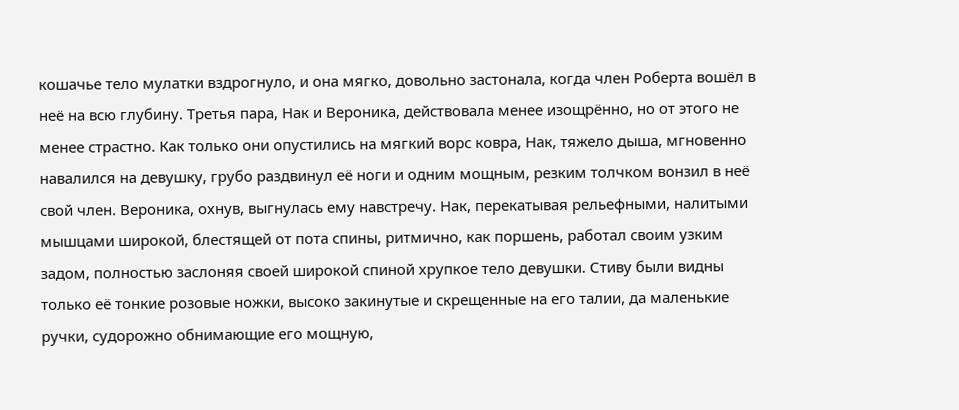кошачье тело мулатки вздрогнуло, и она мягко, довольно застонала, когда член Роберта вошёл в неё на всю глубину. Третья пара, Нак и Вероника, действовала менее изощрённо, но от этого не менее страстно. Как только они опустились на мягкий ворс ковра, Нак, тяжело дыша, мгновенно навалился на девушку, грубо раздвинул её ноги и одним мощным, резким толчком вонзил в неё свой член. Вероника, охнув, выгнулась ему навстречу. Нак, перекатывая рельефными, налитыми мышцами широкой, блестящей от пота спины, ритмично, как поршень, работал своим узким задом, полностью заслоняя своей широкой спиной хрупкое тело девушки. Стиву были видны только её тонкие розовые ножки, высоко закинутые и скрещенные на его талии, да маленькие ручки, судорожно обнимающие его мощную,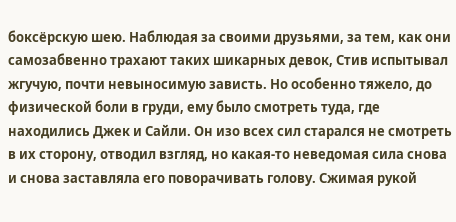боксёрскую шею. Наблюдая за своими друзьями, за тем, как они самозабвенно трахают таких шикарных девок, Стив испытывал жгучую, почти невыносимую зависть. Но особенно тяжело, до физической боли в груди, ему было смотреть туда, где находились Джек и Сайли. Он изо всех сил старался не смотреть в их сторону, отводил взгляд, но какая-то неведомая сила снова и снова заставляла его поворачивать голову. Сжимая рукой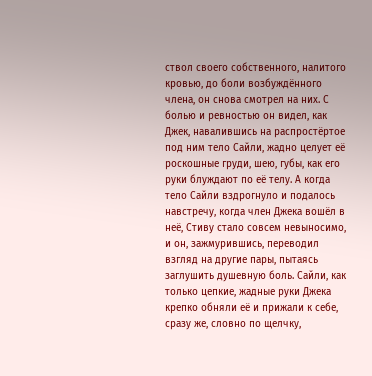ствол своего собственного, налитого кровью, до боли возбуждённого члена, он снова смотрел на них. С болью и ревностью он видел, как Джек, навалившись на распростёртое под ним тело Сайли, жадно целует её роскошные груди, шею, губы, как его руки блуждают по её телу. А когда тело Сайли вздрогнуло и подалось навстречу, когда член Джека вошёл в неё, Стиву стало совсем невыносимо, и он, зажмурившись, переводил взгляд на другие пары, пытаясь заглушить душевную боль. Сайли, как только цепкие, жадные руки Джека крепко обняли её и прижали к себе, сразу же, словно по щелчку,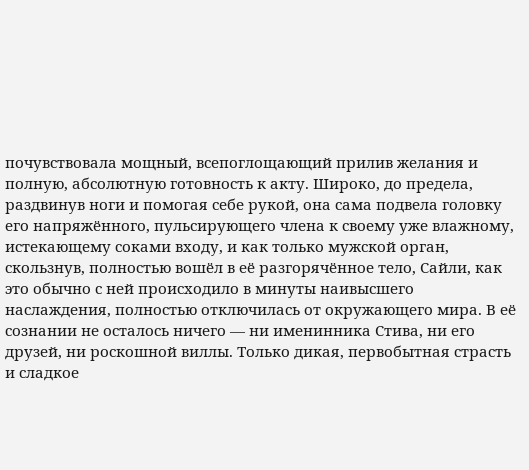почувствовала мощный, всепоглощающий прилив желания и полную, абсолютную готовность к акту. Широко, до предела, раздвинув ноги и помогая себе рукой, она сама подвела головку его напряжённого, пульсирующего члена к своему уже влажному, истекающему соками входу, и как только мужской орган, скользнув, полностью вошёл в её разгорячённое тело, Сайли, как это обычно с ней происходило в минуты наивысшего наслаждения, полностью отключилась от окружающего мира. В её сознании не осталось ничего — ни именинника Стива, ни его друзей, ни роскошной виллы. Только дикая, первобытная страсть и сладкое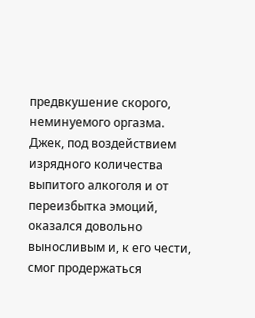предвкушение скорого, неминуемого оргазма. Джек, под воздействием изрядного количества выпитого алкоголя и от переизбытка эмоций, оказался довольно выносливым и, к его чести, смог продержаться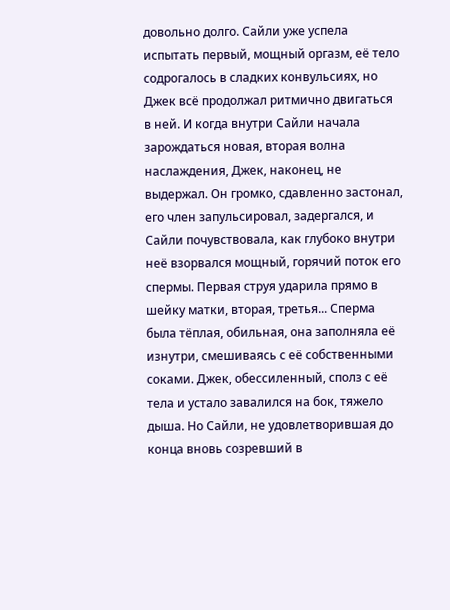довольно долго. Сайли уже успела испытать первый, мощный оргазм, её тело содрогалось в сладких конвульсиях, но Джек всё продолжал ритмично двигаться в ней. И когда внутри Сайли начала зарождаться новая, вторая волна наслаждения, Джек, наконец, не выдержал. Он громко, сдавленно застонал, его член запульсировал, задергался, и Сайли почувствовала, как глубоко внутри неё взорвался мощный, горячий поток его спермы. Первая струя ударила прямо в шейку матки, вторая, третья... Сперма была тёплая, обильная, она заполняла её изнутри, смешиваясь с её собственными соками. Джек, обессиленный, сполз с её тела и устало завалился на бок, тяжело дыша. Но Сайли, не удовлетворившая до конца вновь созревший в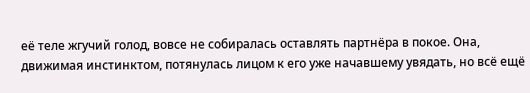её теле жгучий голод, вовсе не собиралась оставлять партнёра в покое. Она, движимая инстинктом, потянулась лицом к его уже начавшему увядать, но всё ещё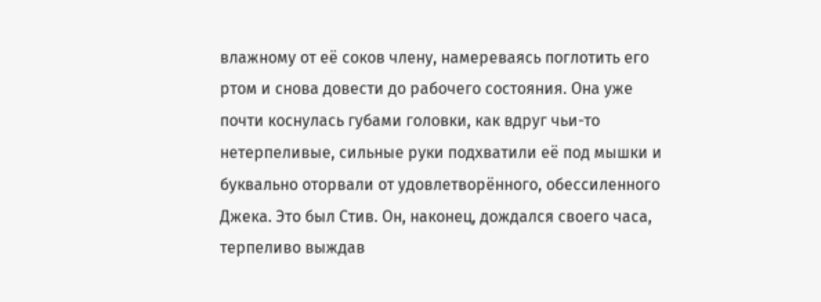влажному от её соков члену, намереваясь поглотить его ртом и снова довести до рабочего состояния. Она уже почти коснулась губами головки, как вдруг чьи-то нетерпеливые, сильные руки подхватили её под мышки и буквально оторвали от удовлетворённого, обессиленного Джека. Это был Стив. Он, наконец, дождался своего часа, терпеливо выждав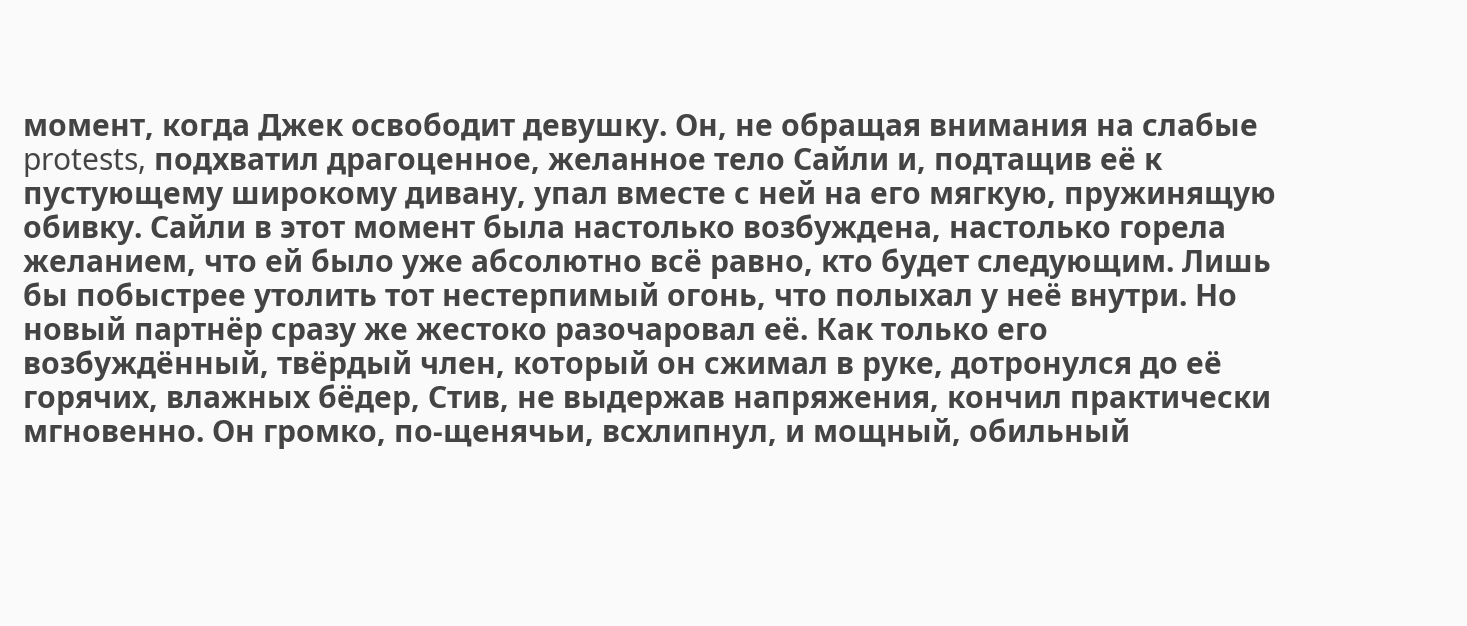момент, когда Джек освободит девушку. Он, не обращая внимания на слабые protests, подхватил драгоценное, желанное тело Сайли и, подтащив её к пустующему широкому дивану, упал вместе с ней на его мягкую, пружинящую обивку. Сайли в этот момент была настолько возбуждена, настолько горела желанием, что ей было уже абсолютно всё равно, кто будет следующим. Лишь бы побыстрее утолить тот нестерпимый огонь, что полыхал у неё внутри. Но новый партнёр сразу же жестоко разочаровал её. Как только его возбуждённый, твёрдый член, который он сжимал в руке, дотронулся до её горячих, влажных бёдер, Стив, не выдержав напряжения, кончил практически мгновенно. Он громко, по-щенячьи, всхлипнул, и мощный, обильный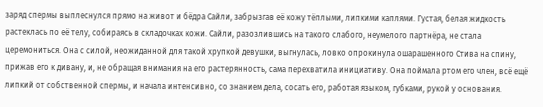заряд спермы выплеснулся прямо на живот и бёдра Сайли, забрызгав её кожу тёплыми, липкими каплями. Густая, белая жидкость растеклась по её телу, собираясь в складочках кожи. Сайли, разозлившись на такого слабого, неумелого партнёра, не стала церемониться. Она с силой, неожиданной для такой хрупкой девушки, выгнулась, ловко опрокинула ошарашенного Стива на спину, прижав его к дивану, и, не обращая внимания на его растерянность, сама перехватила инициативу. Она поймала ртом его член, всё ещё липкий от собственной спермы, и начала интенсивно, со знанием дела, сосать его, работая языком, губками, рукой у основания.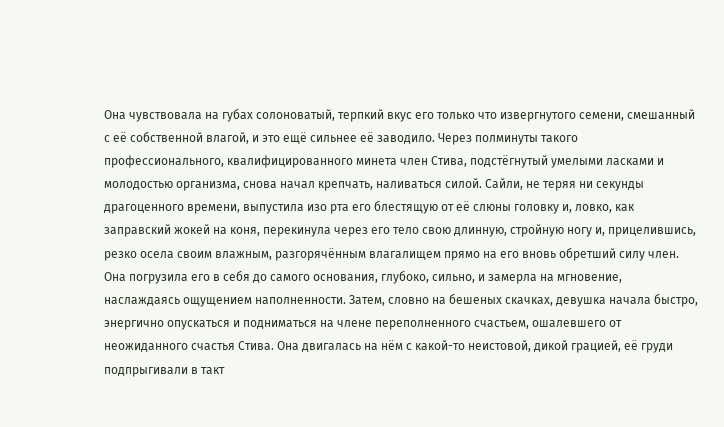Она чувствовала на губах солоноватый, терпкий вкус его только что извергнутого семени, смешанный с её собственной влагой, и это ещё сильнее её заводило. Через полминуты такого профессионального, квалифицированного минета член Стива, подстёгнутый умелыми ласками и молодостью организма, снова начал крепчать, наливаться силой. Сайли, не теряя ни секунды драгоценного времени, выпустила изо рта его блестящую от её слюны головку и, ловко, как заправский жокей на коня, перекинула через его тело свою длинную, стройную ногу и, прицелившись, резко осела своим влажным, разгорячённым влагалищем прямо на его вновь обретший силу член. Она погрузила его в себя до самого основания, глубоко, сильно, и замерла на мгновение, наслаждаясь ощущением наполненности. Затем, словно на бешеных скачках, девушка начала быстро, энергично опускаться и подниматься на члене переполненного счастьем, ошалевшего от неожиданного счастья Стива. Она двигалась на нём с какой-то неистовой, дикой грацией, её груди подпрыгивали в такт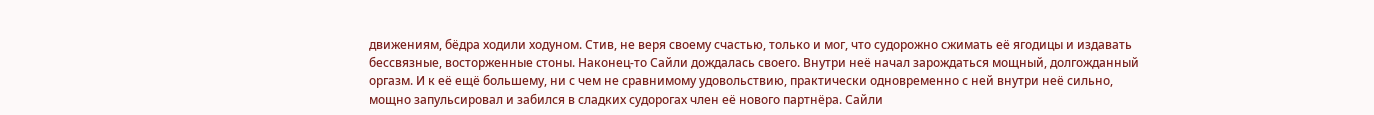движениям, бёдра ходили ходуном. Стив, не веря своему счастью, только и мог, что судорожно сжимать её ягодицы и издавать бессвязные, восторженные стоны. Наконец-то Сайли дождалась своего. Внутри неё начал зарождаться мощный, долгожданный оргазм. И к её ещё большему, ни с чем не сравнимому удовольствию, практически одновременно с ней внутри неё сильно, мощно запульсировал и забился в сладких судорогах член её нового партнёра. Сайли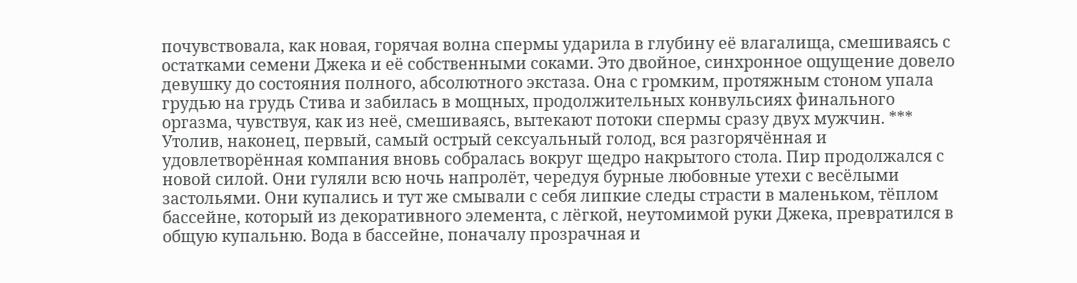почувствовала, как новая, горячая волна спермы ударила в глубину её влагалища, смешиваясь с остатками семени Джека и её собственными соками. Это двойное, синхронное ощущение довело девушку до состояния полного, абсолютного экстаза. Она с громким, протяжным стоном упала грудью на грудь Стива и забилась в мощных, продолжительных конвульсиях финального оргазма, чувствуя, как из неё, смешиваясь, вытекают потоки спермы сразу двух мужчин. *** Утолив, наконец, первый, самый острый сексуальный голод, вся разгорячённая и удовлетворённая компания вновь собралась вокруг щедро накрытого стола. Пир продолжался с новой силой. Они гуляли всю ночь напролёт, чередуя бурные любовные утехи с весёлыми застольями. Они купались и тут же смывали с себя липкие следы страсти в маленьком, тёплом бассейне, который из декоративного элемента, с лёгкой, неутомимой руки Джека, превратился в общую купальню. Вода в бассейне, поначалу прозрачная и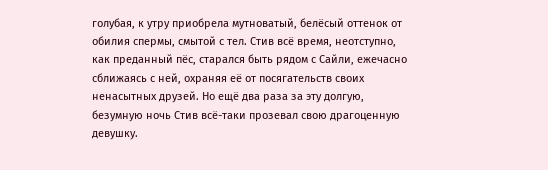голубая, к утру приобрела мутноватый, белёсый оттенок от обилия спермы, смытой с тел. Стив всё время, неотступно, как преданный пёс, старался быть рядом с Сайли, ежечасно сближаясь с ней, охраняя её от посягательств своих ненасытных друзей. Но ещё два раза за эту долгую, безумную ночь Стив всё-таки прозевал свою драгоценную девушку.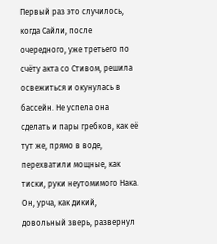Первый раз это случилось, когда Сайли, после очередного, уже третьего по счёту акта со Стивом, решила освежиться и окунулась в бассейн. Не успела она сделать и пары гребков, как её тут же, прямо в воде, перехватили мощные, как тиски, руки неутомимого Нака. Он, урча, как дикий, довольный зверь, развернул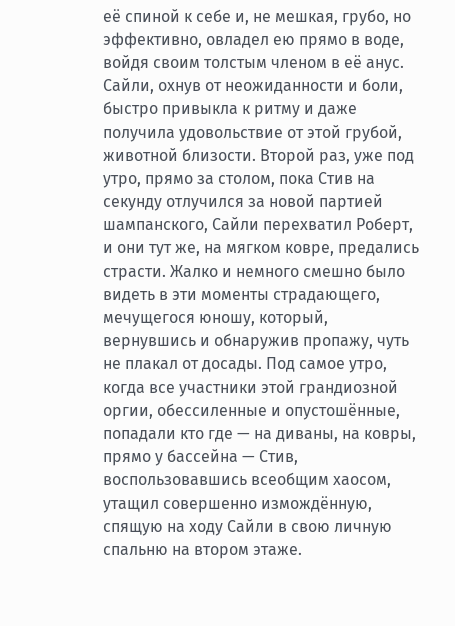её спиной к себе и, не мешкая, грубо, но эффективно, овладел ею прямо в воде, войдя своим толстым членом в её анус. Сайли, охнув от неожиданности и боли, быстро привыкла к ритму и даже получила удовольствие от этой грубой, животной близости. Второй раз, уже под утро, прямо за столом, пока Стив на секунду отлучился за новой партией шампанского, Сайли перехватил Роберт, и они тут же, на мягком ковре, предались страсти. Жалко и немного смешно было видеть в эти моменты страдающего, мечущегося юношу, который, вернувшись и обнаружив пропажу, чуть не плакал от досады. Под самое утро, когда все участники этой грандиозной оргии, обессиленные и опустошённые, попадали кто где — на диваны, на ковры, прямо у бассейна — Стив, воспользовавшись всеобщим хаосом, утащил совершенно измождённую, спящую на ходу Сайли в свою личную спальню на втором этаже.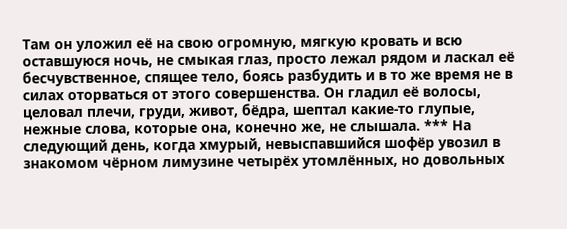Там он уложил её на свою огромную, мягкую кровать и всю оставшуюся ночь, не смыкая глаз, просто лежал рядом и ласкал её бесчувственное, спящее тело, боясь разбудить и в то же время не в силах оторваться от этого совершенства. Он гладил её волосы, целовал плечи, груди, живот, бёдра, шептал какие-то глупые, нежные слова, которые она, конечно же, не слышала. *** На следующий день, когда хмурый, невыспавшийся шофёр увозил в знакомом чёрном лимузине четырёх утомлённых, но довольных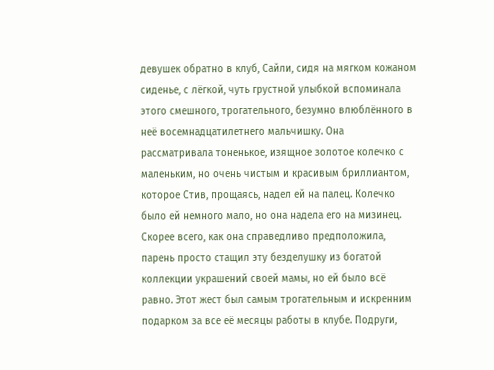девушек обратно в клуб, Сайли, сидя на мягком кожаном сиденье, с лёгкой, чуть грустной улыбкой вспоминала этого смешного, трогательного, безумно влюблённого в неё восемнадцатилетнего мальчишку. Она рассматривала тоненькое, изящное золотое колечко с маленьким, но очень чистым и красивым бриллиантом, которое Стив, прощаясь, надел ей на палец. Колечко было ей немного мало, но она надела его на мизинец. Скорее всего, как она справедливо предположила, парень просто стащил эту безделушку из богатой коллекции украшений своей мамы, но ей было всё равно. Этот жест был самым трогательным и искренним подарком за все её месяцы работы в клубе. Подруги,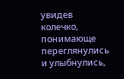увидев колечко, понимающе переглянулись и улыбнулись,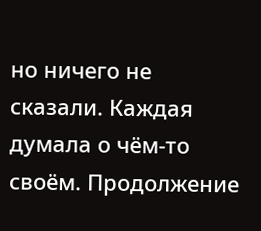но ничего не сказали. Каждая думала о чём-то своём. Продолжение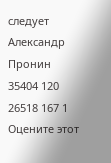следует Александр Пронин 35404 120 26518 167 1 Оцените этот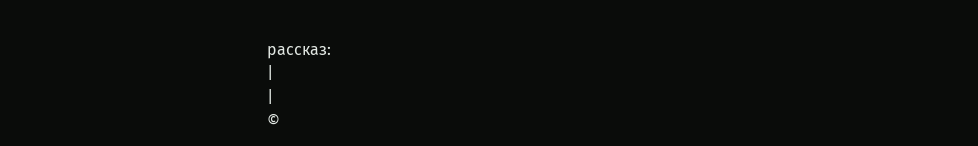рассказ:
|
|
©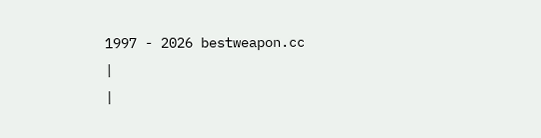1997 - 2026 bestweapon.cc
|
|